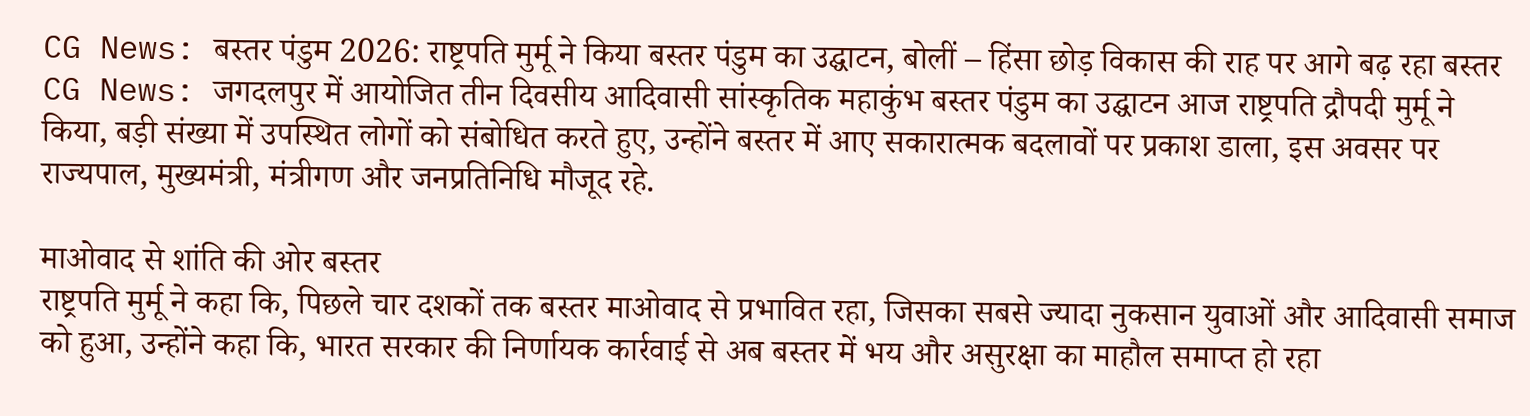CG News: बस्तर पंडुम 2026: राष्ट्रपति मुर्मू ने किया बस्तर पंडुम का उद्घाटन, बोलीं – हिंसा छोड़ विकास की राह पर आगे बढ़ रहा बस्तर
CG News: जगदलपुर में आयोजित तीन दिवसीय आदिवासी सांस्कृतिक महाकुंभ बस्तर पंडुम का उद्घाटन आज राष्ट्रपति द्रौपदी मुर्मू ने किया, बड़ी संख्या में उपस्थित लोगों को संबोधित करते हुए, उन्होंने बस्तर में आए सकारात्मक बदलावों पर प्रकाश डाला, इस अवसर पर राज्यपाल, मुख्यमंत्री, मंत्रीगण और जनप्रतिनिधि मौजूद रहे.

माओवाद से शांति की ओर बस्तर
राष्ट्रपति मुर्मू ने कहा कि, पिछले चार दशकों तक बस्तर माओवाद से प्रभावित रहा, जिसका सबसे ज्यादा नुकसान युवाओं और आदिवासी समाज को हुआ, उन्होंने कहा कि, भारत सरकार की निर्णायक कार्रवाई से अब बस्तर में भय और असुरक्षा का माहौल समाप्त हो रहा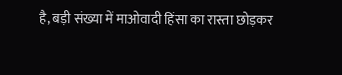है, बड़ी संख्या में माओवादी हिंसा का रास्ता छोड़कर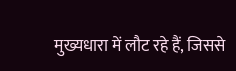मुख्यधारा में लौट रहे हैं, जिससे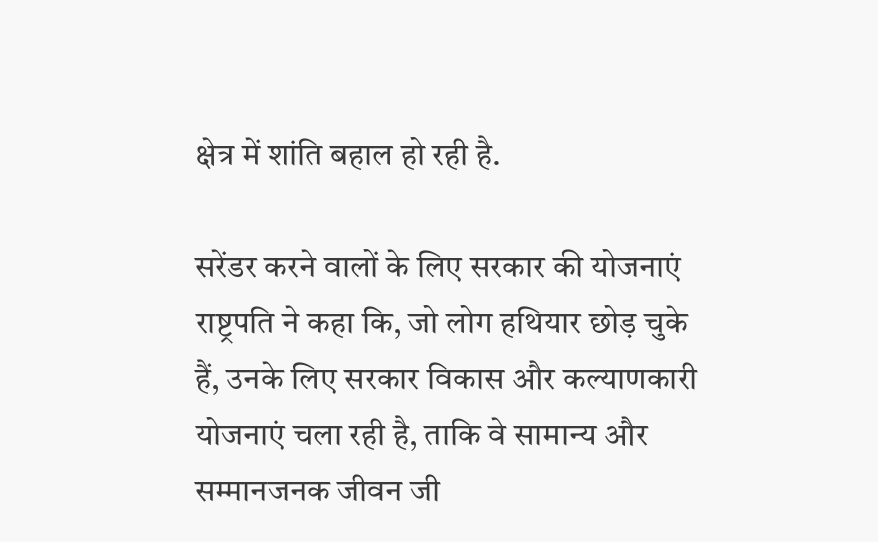क्षेत्र में शांति बहाल हो रही है.

सरेंडर करने वालों के लिए सरकार की योजनाएं
राष्ट्रपति ने कहा कि, जो लोग हथियार छोड़ चुके हैं, उनके लिए सरकार विकास और कल्याणकारी योजनाएं चला रही है, ताकि वे सामान्य और सम्मानजनक जीवन जी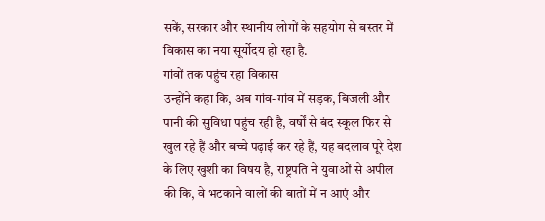सकें, सरकार और स्थानीय लोगों के सहयोग से बस्तर में विकास का नया सूर्योदय हो रहा है.
गांवों तक पहुंच रहा विकास
उन्होंने कहा कि, अब गांव-गांव में सड़क, बिजली और पानी की सुविधा पहुंच रही है, वर्षों से बंद स्कूल फिर से खुल रहे हैं और बच्चे पढ़ाई कर रहे हैं, यह बदलाव पूरे देश के लिए खुशी का विषय है, राष्ट्रपति ने युवाओं से अपील की कि, वे भटकाने वालों की बातों में न आएं और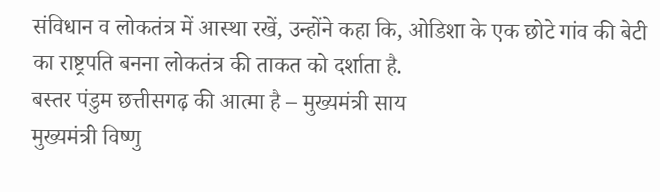संविधान व लोकतंत्र में आस्था रखें, उन्होंने कहा कि, ओडिशा के एक छोटे गांव की बेटी का राष्ट्रपति बनना लोकतंत्र की ताकत को दर्शाता है.
बस्तर पंडुम छत्तीसगढ़ की आत्मा है – मुख्यमंत्री साय
मुख्यमंत्री विष्णु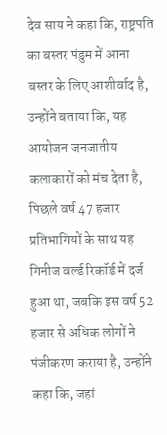देव साय ने कहा कि, राष्ट्रपति का बस्तर पंडुम में आना बस्तर के लिए आशीर्वाद है, उन्होंने बताया कि, यह आयोजन जनजातीय कलाकारों को मंच देता है, पिछले वर्ष 47 हजार प्रतिभागियों के साथ यह गिनीज वर्ल्ड रिकॉर्ड में दर्ज हुआ था, जबकि इस वर्ष 52 हजार से अधिक लोगों ने पंजीकरण कराया है, उन्होंने कहा कि, जहां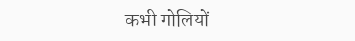कभी गोलियों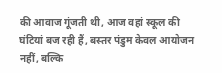की आवाज गूंजती थी, आज वहां स्कूल की घंटियां बज रही हैं, बस्तर पंडुम केवल आयोजन नहीं, बल्कि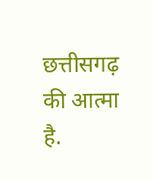छत्तीसगढ़ की आत्मा है.